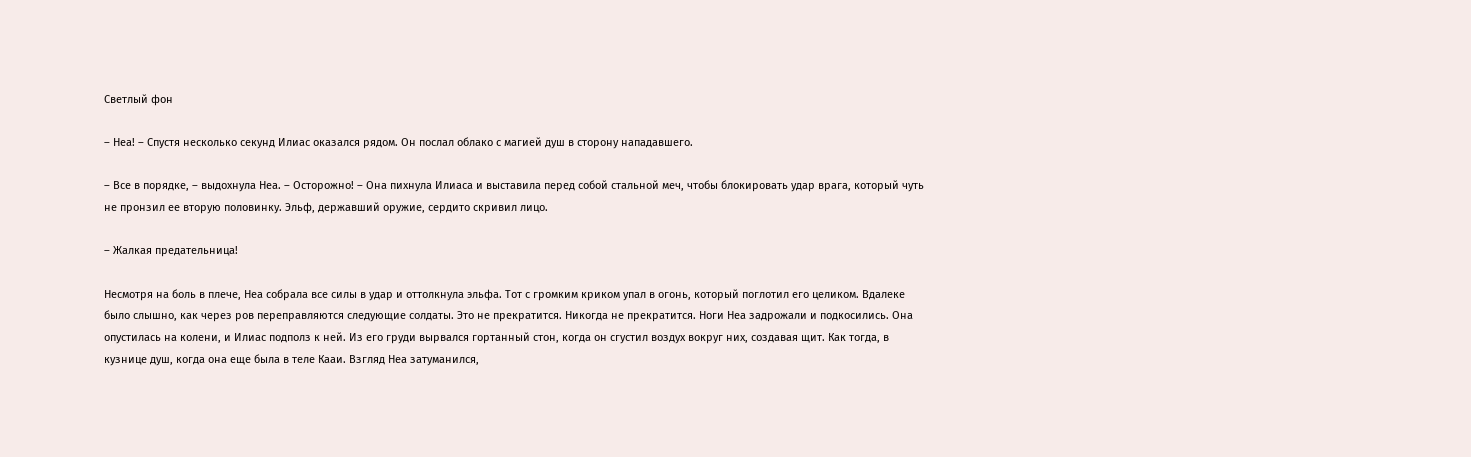Светлый фон

– Неа! – Спустя несколько секунд Илиас оказался рядом. Он послал облако с магией душ в сторону нападавшего.

– Все в порядке, – выдохнула Неа. – Осторожно! – Она пихнула Илиаса и выставила перед собой стальной меч, чтобы блокировать удар врага, который чуть не пронзил ее вторую половинку. Эльф, державший оружие, сердито скривил лицо.

– Жалкая предательница!

Несмотря на боль в плече, Неа собрала все силы в удар и оттолкнула эльфа. Тот с громким криком упал в огонь, который поглотил его целиком. Вдалеке было слышно, как через ров переправляются следующие солдаты. Это не прекратится. Никогда не прекратится. Ноги Неа задрожали и подкосились. Она опустилась на колени, и Илиас подполз к ней. Из его груди вырвался гортанный стон, когда он сгустил воздух вокруг них, создавая щит. Как тогда, в кузнице душ, когда она еще была в теле Кааи. Взгляд Неа затуманился,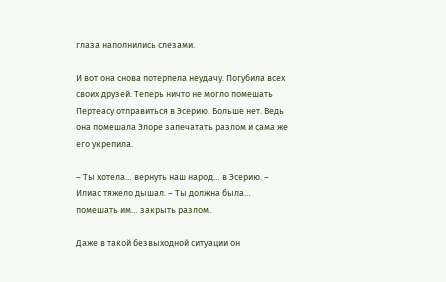глаза наполнились слезами.

И вот она снова потерпела неудачу. Погубила всех своих друзей. Теперь ничто не могло помешать Пертеасу отправиться в Эсерию. Больше нет. Ведь она помешала Элоре запечатать разлом и сама же его укрепила.

– Ты хотела… вернуть наш народ… в Эсерию. – Илиас тяжело дышал. – Ты должна была… помешать им… закрыть разлом.

Даже в такой безвыходной ситуации он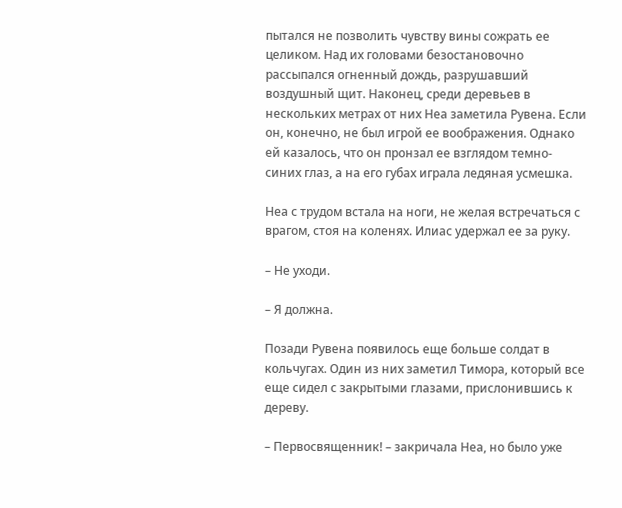пытался не позволить чувству вины сожрать ее целиком. Над их головами безостановочно рассыпался огненный дождь, разрушавший воздушный щит. Наконец, среди деревьев в нескольких метрах от них Неа заметила Рувена. Если он, конечно, не был игрой ее воображения. Однако ей казалось, что он пронзал ее взглядом темно-синих глаз, а на его губах играла ледяная усмешка.

Неа с трудом встала на ноги, не желая встречаться с врагом, стоя на коленях. Илиас удержал ее за руку.

– Не уходи.

– Я должна.

Позади Рувена появилось еще больше солдат в кольчугах. Один из них заметил Тимора, который все еще сидел с закрытыми глазами, прислонившись к дереву.

– Первосвященник! – закричала Неа, но было уже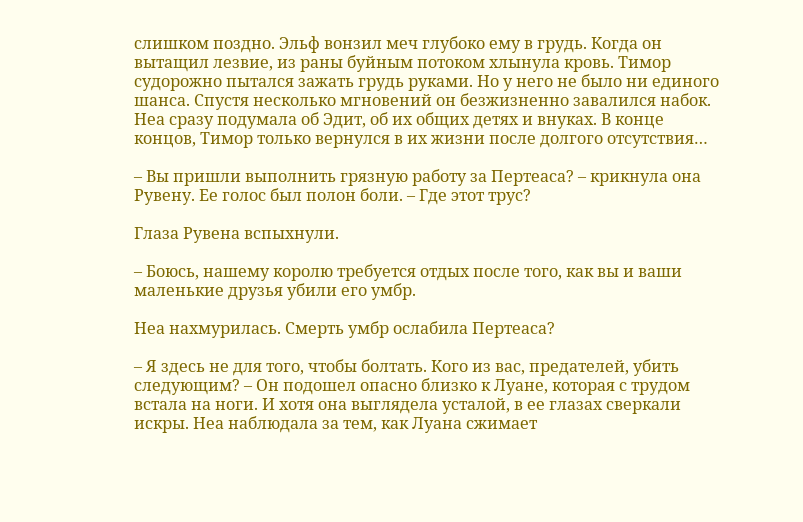слишком поздно. Эльф вонзил меч глубоко ему в грудь. Когда он вытащил лезвие, из раны буйным потоком хлынула кровь. Тимор судорожно пытался зажать грудь руками. Но у него не было ни единого шанса. Спустя несколько мгновений он безжизненно завалился набок. Неа сразу подумала об Эдит, об их общих детях и внуках. В конце концов, Тимор только вернулся в их жизни после долгого отсутствия…

– Вы пришли выполнить грязную работу за Пертеаса? – крикнула она Рувену. Ее голос был полон боли. – Где этот трус?

Глаза Рувена вспыхнули.

– Боюсь, нашему королю требуется отдых после того, как вы и ваши маленькие друзья убили его умбр.

Неа нахмурилась. Смерть умбр ослабила Пертеаса?

– Я здесь не для того, чтобы болтать. Кого из вас, предателей, убить следующим? – Он подошел опасно близко к Луане, которая с трудом встала на ноги. И хотя она выглядела усталой, в ее глазах сверкали искры. Неа наблюдала за тем, как Луана сжимает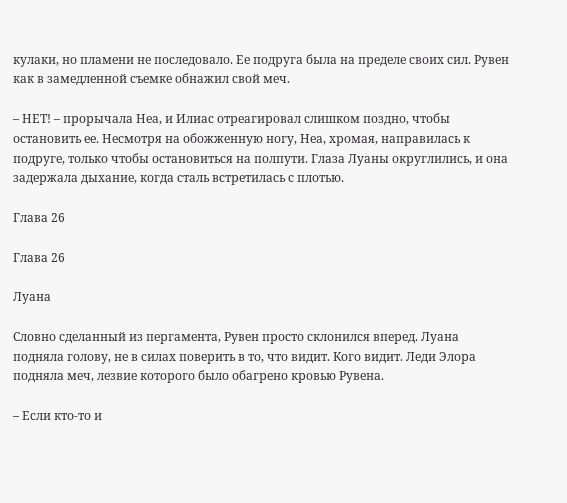кулаки, но пламени не последовало. Ее подруга была на пределе своих сил. Рувен как в замедленной съемке обнажил свой меч.

– НЕТ! – прорычала Неа, и Илиас отреагировал слишком поздно, чтобы остановить ее. Несмотря на обожженную ногу, Неа, хромая, направилась к подруге, только чтобы остановиться на полпути. Глаза Луаны округлились, и она задержала дыхание, когда сталь встретилась с плотью.

Глава 26

Глава 26

Луана

Словно сделанный из пергамента, Рувен просто склонился вперед. Луана подняла голову, не в силах поверить в то, что видит. Кого видит. Леди Элора подняла меч, лезвие которого было обагрено кровью Рувена.

– Если кто-то и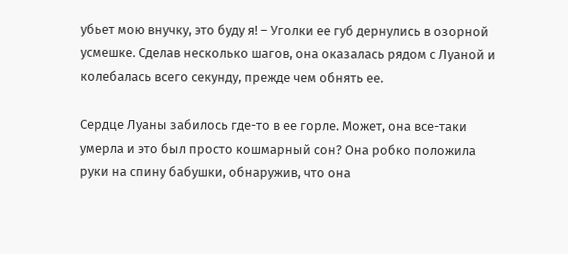убьет мою внучку, это буду я! – Уголки ее губ дернулись в озорной усмешке. Сделав несколько шагов, она оказалась рядом с Луаной и колебалась всего секунду, прежде чем обнять ее.

Сердце Луаны забилось где-то в ее горле. Может, она все-таки умерла и это был просто кошмарный сон? Она робко положила руки на спину бабушки, обнаружив, что она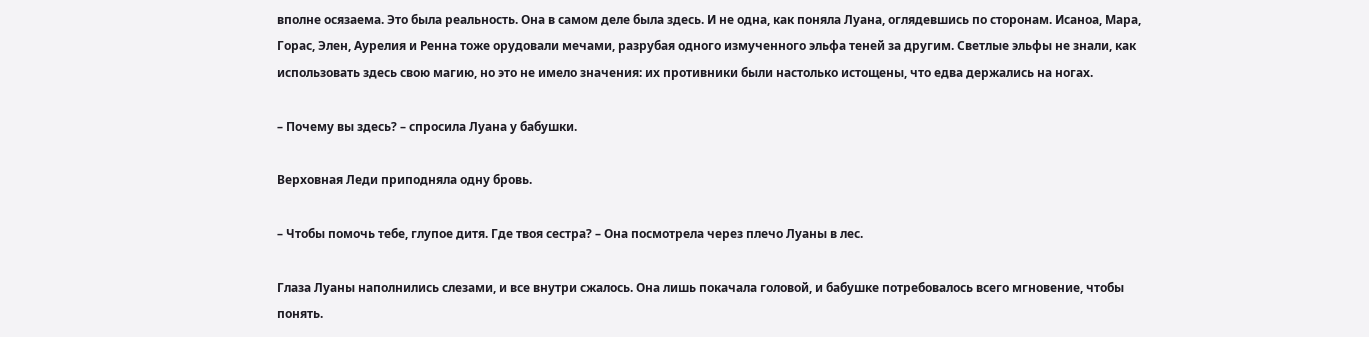вполне осязаема. Это была реальность. Она в самом деле была здесь. И не одна, как поняла Луана, оглядевшись по сторонам. Исаноа, Мара, Горас, Элен, Аурелия и Ренна тоже орудовали мечами, разрубая одного измученного эльфа теней за другим. Светлые эльфы не знали, как использовать здесь свою магию, но это не имело значения: их противники были настолько истощены, что едва держались на ногах.

– Почему вы здесь? – спросила Луана у бабушки.

Верховная Леди приподняла одну бровь.

– Чтобы помочь тебе, глупое дитя. Где твоя сестра? – Она посмотрела через плечо Луаны в лес.

Глаза Луаны наполнились слезами, и все внутри сжалось. Она лишь покачала головой, и бабушке потребовалось всего мгновение, чтобы понять.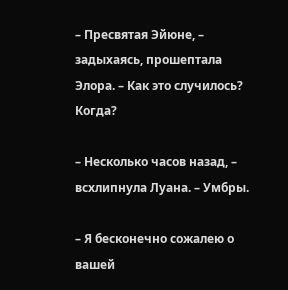– Пресвятая Эйюне, – задыхаясь, прошептала Элора. – Как это случилось? Когда?

– Несколько часов назад, – всхлипнула Луана. – Умбры.

– Я бесконечно сожалею о вашей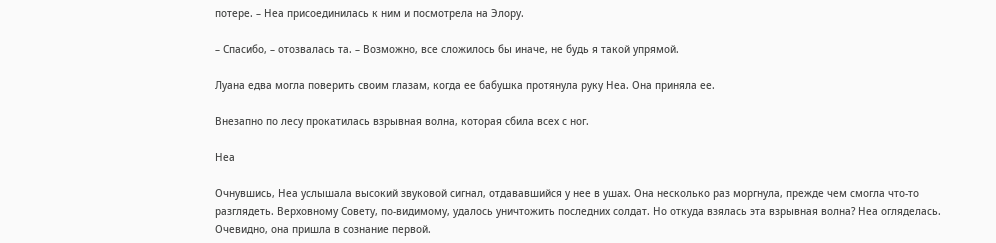потере. – Неа присоединилась к ним и посмотрела на Элору.

– Спасибо, – отозвалась та. – Возможно, все сложилось бы иначе, не будь я такой упрямой.

Луана едва могла поверить своим глазам, когда ее бабушка протянула руку Неа. Она приняла ее.

Внезапно по лесу прокатилась взрывная волна, которая сбила всех с ног.

Неа

Очнувшись, Неа услышала высокий звуковой сигнал, отдававшийся у нее в ушах. Она несколько раз моргнула, прежде чем смогла что-то разглядеть. Верховному Совету, по-видимому, удалось уничтожить последних солдат. Но откуда взялась эта взрывная волна? Неа огляделась. Очевидно, она пришла в сознание первой.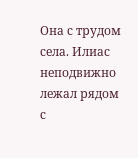Она с трудом села. Илиас неподвижно лежал рядом с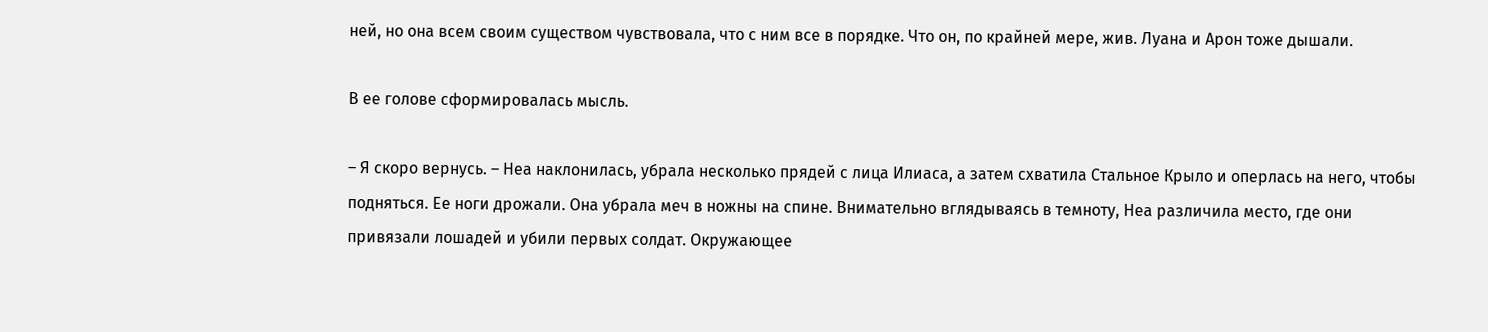ней, но она всем своим существом чувствовала, что с ним все в порядке. Что он, по крайней мере, жив. Луана и Арон тоже дышали.

В ее голове сформировалась мысль.

– Я скоро вернусь. – Неа наклонилась, убрала несколько прядей с лица Илиаса, а затем схватила Стальное Крыло и оперлась на него, чтобы подняться. Ее ноги дрожали. Она убрала меч в ножны на спине. Внимательно вглядываясь в темноту, Неа различила место, где они привязали лошадей и убили первых солдат. Окружающее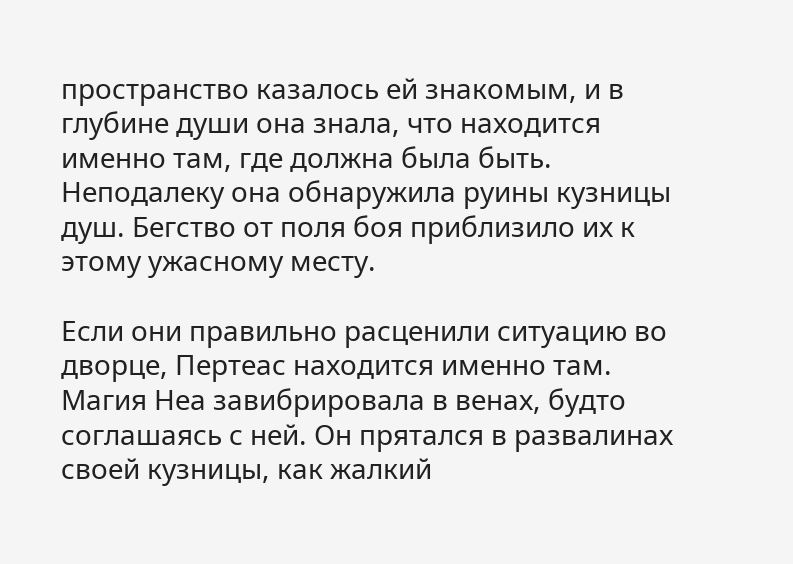пространство казалось ей знакомым, и в глубине души она знала, что находится именно там, где должна была быть. Неподалеку она обнаружила руины кузницы душ. Бегство от поля боя приблизило их к этому ужасному месту.

Если они правильно расценили ситуацию во дворце, Пертеас находится именно там. Магия Неа завибрировала в венах, будто соглашаясь с ней. Он прятался в развалинах своей кузницы, как жалкий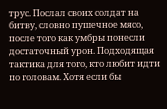трус. Послал своих солдат на битву, словно пушечное мясо, после того как умбры понесли достаточный урон. Подходящая тактика для того, кто любит идти по головам. Хотя если бы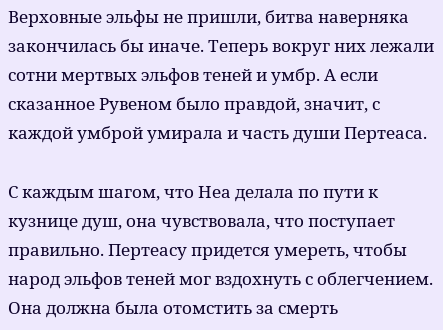Верховные эльфы не пришли, битва наверняка закончилась бы иначе. Теперь вокруг них лежали сотни мертвых эльфов теней и умбр. А если сказанное Рувеном было правдой, значит, с каждой умброй умирала и часть души Пертеаса.

С каждым шагом, что Неа делала по пути к кузнице душ, она чувствовала, что поступает правильно. Пертеасу придется умереть, чтобы народ эльфов теней мог вздохнуть с облегчением. Она должна была отомстить за смерть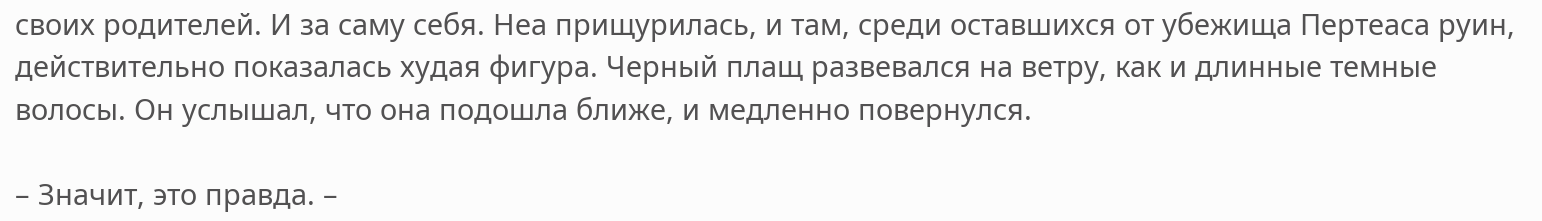своих родителей. И за саму себя. Неа прищурилась, и там, среди оставшихся от убежища Пертеаса руин, действительно показалась худая фигура. Черный плащ развевался на ветру, как и длинные темные волосы. Он услышал, что она подошла ближе, и медленно повернулся.

– Значит, это правда. –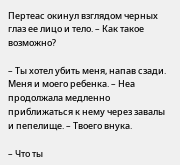Пертеас окинул взглядом черных глаз ее лицо и тело. – Как такое возможно?

– Ты хотел убить меня, напав сзади. Меня и моего ребенка. – Неа продолжала медленно приближаться к нему через завалы и пепелище. – Твоего внука.

– Что ты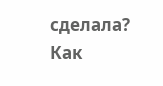сделала? Как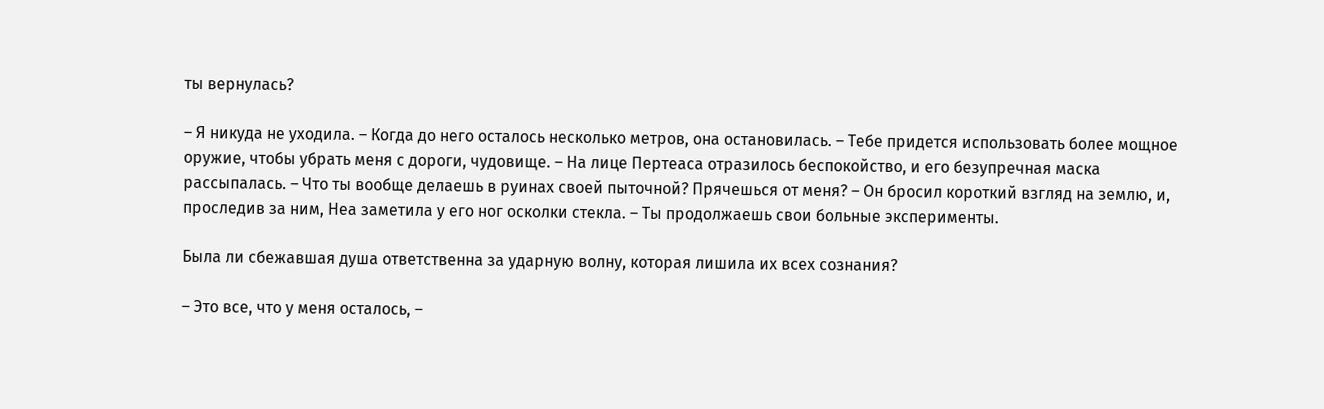ты вернулась?

– Я никуда не уходила. – Когда до него осталось несколько метров, она остановилась. – Тебе придется использовать более мощное оружие, чтобы убрать меня с дороги, чудовище. – На лице Пертеаса отразилось беспокойство, и его безупречная маска рассыпалась. – Что ты вообще делаешь в руинах своей пыточной? Прячешься от меня? – Он бросил короткий взгляд на землю, и, проследив за ним, Неа заметила у его ног осколки стекла. – Ты продолжаешь свои больные эксперименты.

Была ли сбежавшая душа ответственна за ударную волну, которая лишила их всех сознания?

– Это все, что у меня осталось, –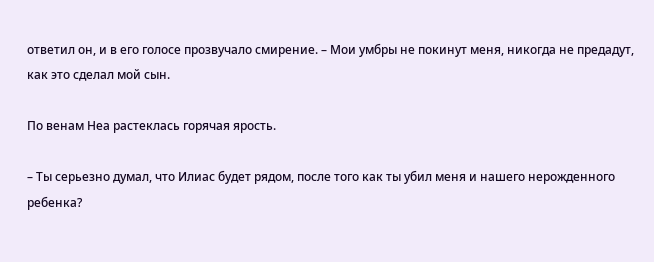ответил он, и в его голосе прозвучало смирение. – Мои умбры не покинут меня, никогда не предадут, как это сделал мой сын.

По венам Неа растеклась горячая ярость.

– Ты серьезно думал, что Илиас будет рядом, после того как ты убил меня и нашего нерожденного ребенка?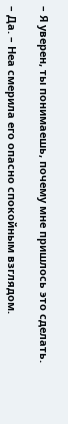– Я уверен, ты понимаешь, почему мне пришлось это сделать.

– Да. – Неа смерила его опасно спокойным взглядом.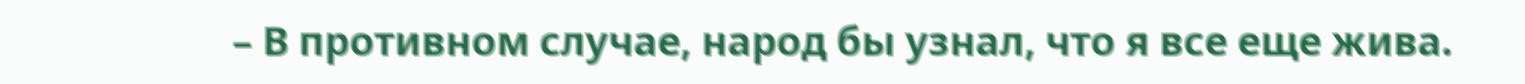– В противном случае, народ бы узнал, что я все еще жива.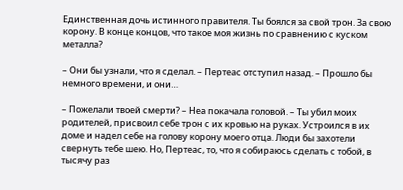Единственная дочь истинного правителя. Ты боялся за свой трон. За свою корону. В конце концов, что такое моя жизнь по сравнению с куском металла?

– Они бы узнали, что я сделал. – Пертеас отступил назад. – Прошло бы немного времени, и они…

– Пожелали твоей смерти? – Неа покачала головой. – Ты убил моих родителей, присвоил себе трон с их кровью на руках. Устроился в их доме и надел себе на голову корону моего отца. Люди бы захотели свернуть тебе шею. Но, Пертеас, то, что я собираюсь сделать с тобой, в тысячу раз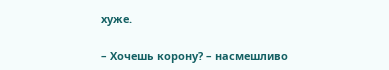хуже.

– Хочешь корону? – насмешливо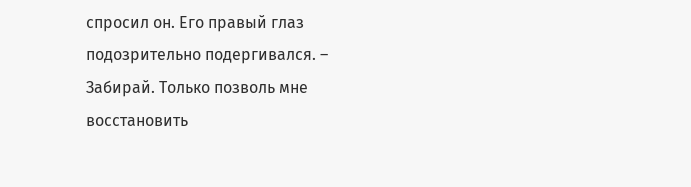спросил он. Его правый глаз подозрительно подергивался. – Забирай. Только позволь мне восстановить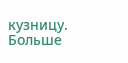кузницу. Больше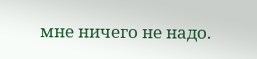мне ничего не надо.